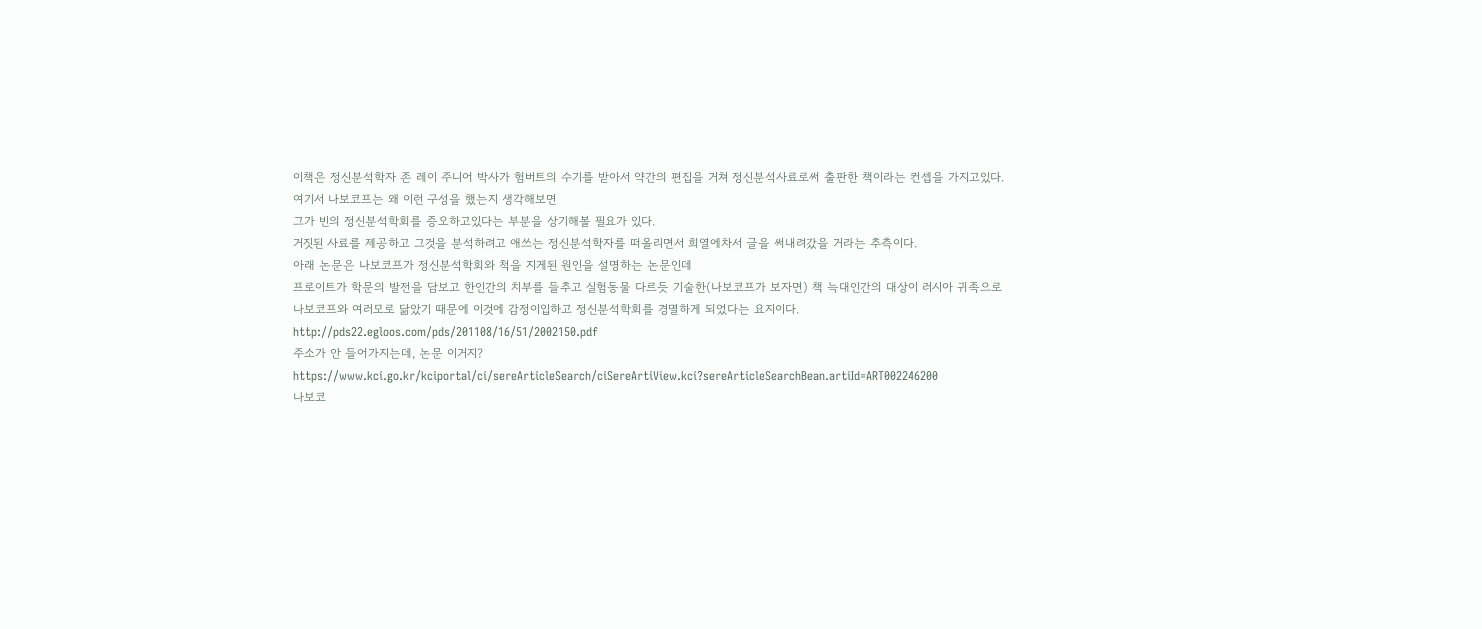이책은 정신분석학자 존 레이 주니어 박사가 험버트의 수기를 받아서 약간의 편집을 거쳐 정신분석사료로써 출판한 책이라는 컨셉을 가지고있다.
여기서 나보코프는 왜 이런 구성을 했는지 생각해보면
그가 빈의 정신분석학회를 증오하고있다는 부분을 상기해볼 필요가 있다.
거짓된 사료를 제공하고 그것을 분석하려고 애쓰는 정신분석학자를 떠올리면서 희열에차서 글을 써내려갔을 거라는 추측이다.
아래 논문은 나보코프가 정신분석학회와 척을 지게된 원인을 설명하는 논문인데
프로이트가 학문의 발전을 담보고 한인간의 치부를 들추고 실험동물 다르듯 기술한(나보코프가 보자면) 책 늑대인간의 대상이 러시아 귀족으로 나보코프와 여러모로 닮았기 때문에 이것에 감정이입하고 정신분석학회를 경멸하게 되었다는 요지이다.
http://pds22.egloos.com/pds/201108/16/51/2002150.pdf
주소가 안 들어가지는데, 논문 이거지?
https://www.kci.go.kr/kciportal/ci/sereArticleSearch/ciSereArtiView.kci?sereArticleSearchBean.artiId=ART002246200
나보코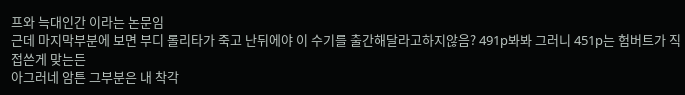프와 늑대인간 이라는 논문임
근데 마지막부분에 보면 부디 롤리타가 죽고 난뒤에야 이 수기를 출간해달라고하지않음? 491p봐봐 그러니 451p는 험버트가 직접쓴게 맞는든
아그러네 암튼 그부분은 내 착각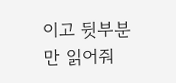이고 뒷부분만 읽어줘